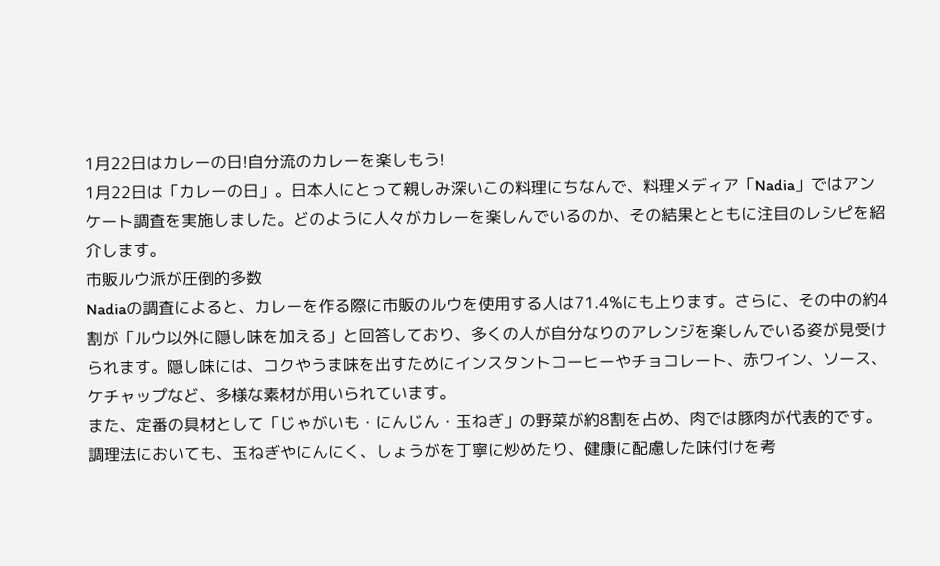1月22日はカレーの日!自分流のカレーを楽しもう!
1月22日は「カレーの日」。日本人にとって親しみ深いこの料理にちなんで、料理メディア「Nadia」ではアンケート調査を実施しました。どのように人々がカレーを楽しんでいるのか、その結果とともに注目のレシピを紹介します。
市販ルウ派が圧倒的多数
Nadiaの調査によると、カレーを作る際に市販のルウを使用する人は71.4%にも上ります。さらに、その中の約4割が「ルウ以外に隠し味を加える」と回答しており、多くの人が自分なりのアレンジを楽しんでいる姿が見受けられます。隠し味には、コクやうま味を出すためにインスタントコーヒーやチョコレート、赤ワイン、ソース、ケチャップなど、多様な素材が用いられています。
また、定番の具材として「じゃがいも・にんじん・玉ねぎ」の野菜が約8割を占め、肉では豚肉が代表的です。調理法においても、玉ねぎやにんにく、しょうがを丁寧に炒めたり、健康に配慮した味付けを考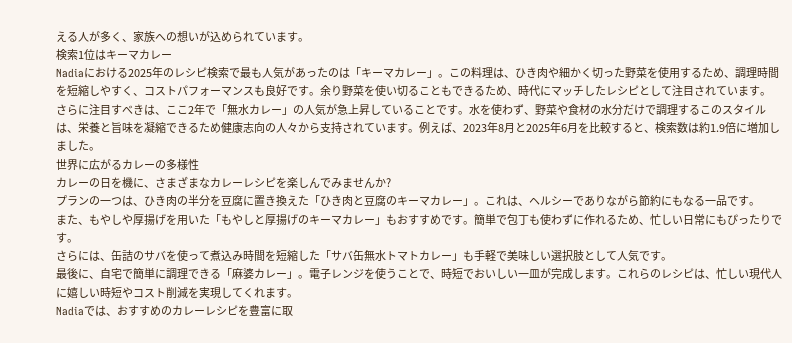える人が多く、家族への想いが込められています。
検索1位はキーマカレー
Nadiaにおける2025年のレシピ検索で最も人気があったのは「キーマカレー」。この料理は、ひき肉や細かく切った野菜を使用するため、調理時間を短縮しやすく、コストパフォーマンスも良好です。余り野菜を使い切ることもできるため、時代にマッチしたレシピとして注目されています。
さらに注目すべきは、ここ2年で「無水カレー」の人気が急上昇していることです。水を使わず、野菜や食材の水分だけで調理するこのスタイルは、栄養と旨味を凝縮できるため健康志向の人々から支持されています。例えば、2023年8月と2025年6月を比較すると、検索数は約1.9倍に増加しました。
世界に広がるカレーの多様性
カレーの日を機に、さまざまなカレーレシピを楽しんでみませんか?
プランの一つは、ひき肉の半分を豆腐に置き換えた「ひき肉と豆腐のキーマカレー」。これは、ヘルシーでありながら節約にもなる一品です。
また、もやしや厚揚げを用いた「もやしと厚揚げのキーマカレー」もおすすめです。簡単で包丁も使わずに作れるため、忙しい日常にもぴったりです。
さらには、缶詰のサバを使って煮込み時間を短縮した「サバ缶無水トマトカレー」も手軽で美味しい選択肢として人気です。
最後に、自宅で簡単に調理できる「麻婆カレー」。電子レンジを使うことで、時短でおいしい一皿が完成します。これらのレシピは、忙しい現代人に嬉しい時短やコスト削減を実現してくれます。
Nadiaでは、おすすめのカレーレシピを豊富に取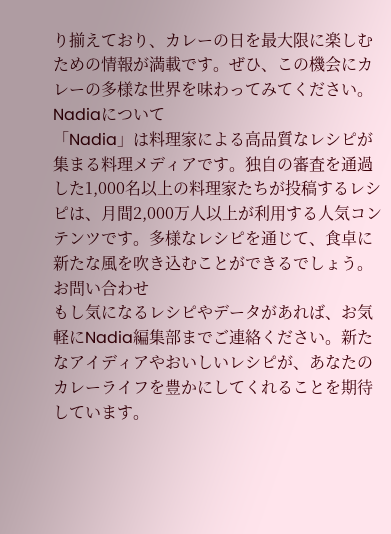り揃えており、カレーの日を最大限に楽しむための情報が満載です。ぜひ、この機会にカレーの多様な世界を味わってみてください。
Nadiaについて
「Nadia」は料理家による高品質なレシピが集まる料理メディアです。独自の審査を通過した1,000名以上の料理家たちが投稿するレシピは、月間2,000万人以上が利用する人気コンテンツです。多様なレシピを通じて、食卓に新たな風を吹き込むことができるでしょう。
お問い合わせ
もし気になるレシピやデータがあれば、お気軽にNadia編集部までご連絡ください。新たなアイディアやおいしいレシピが、あなたのカレーライフを豊かにしてくれることを期待しています。